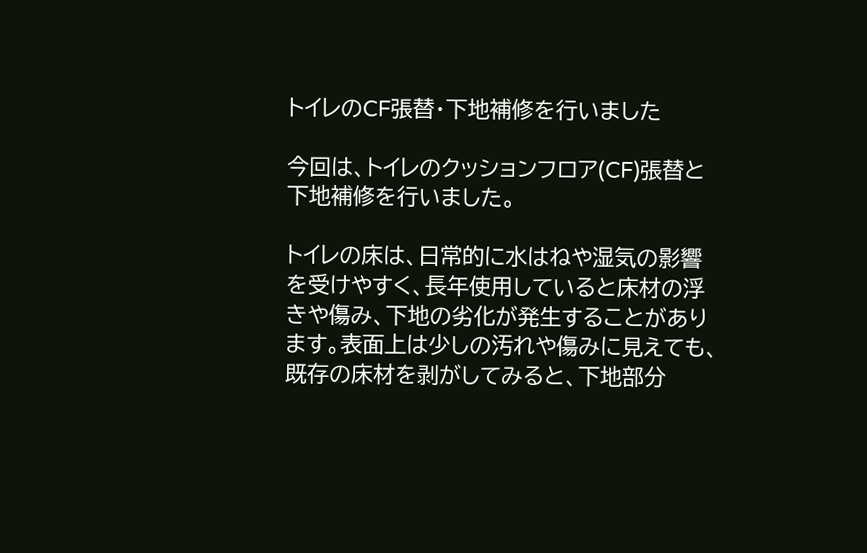トイレのCF張替・下地補修を行いました

今回は、トイレのクッションフロア(CF)張替と下地補修を行いました。

トイレの床は、日常的に水はねや湿気の影響を受けやすく、長年使用していると床材の浮きや傷み、下地の劣化が発生することがあります。表面上は少しの汚れや傷みに見えても、既存の床材を剥がしてみると、下地部分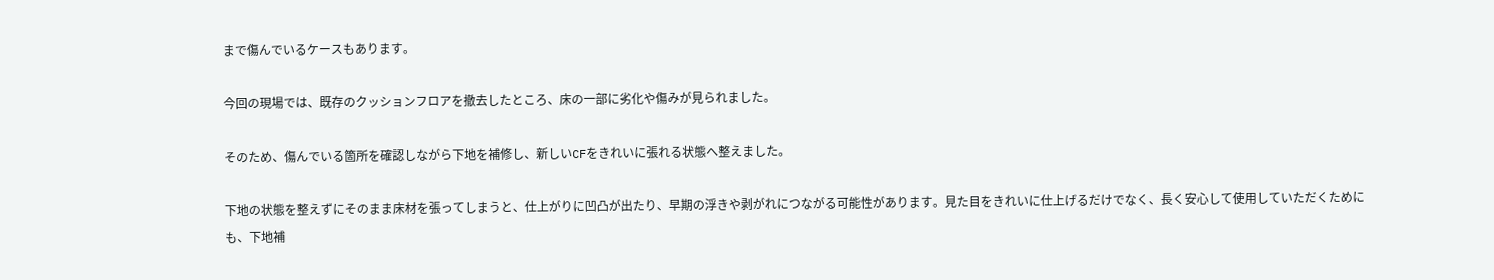まで傷んでいるケースもあります。

今回の現場では、既存のクッションフロアを撤去したところ、床の一部に劣化や傷みが見られました。

そのため、傷んでいる箇所を確認しながら下地を補修し、新しいCFをきれいに張れる状態へ整えました。

下地の状態を整えずにそのまま床材を張ってしまうと、仕上がりに凹凸が出たり、早期の浮きや剥がれにつながる可能性があります。見た目をきれいに仕上げるだけでなく、長く安心して使用していただくためにも、下地補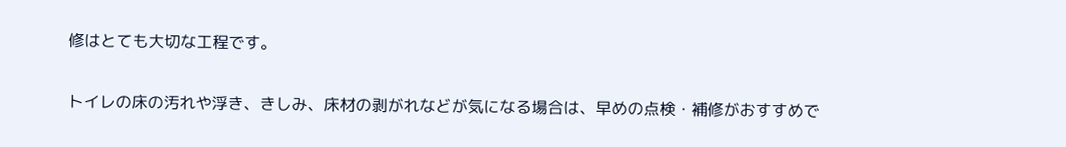修はとても大切な工程です。

トイレの床の汚れや浮き、きしみ、床材の剥がれなどが気になる場合は、早めの点検・補修がおすすめで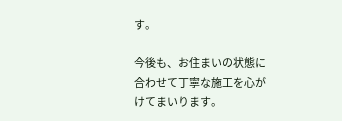す。

今後も、お住まいの状態に合わせて丁寧な施工を心がけてまいります。